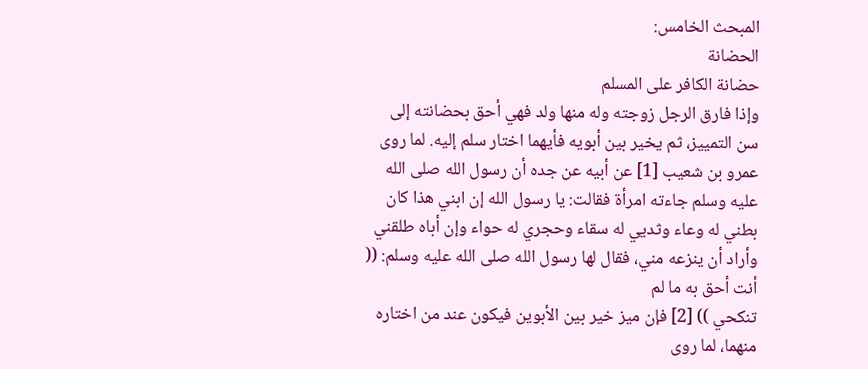المبحث الخامس:
الحضانة
حضانة الكافر على المسلم
وإذا فارق الرجل زوجته وله منها ولد فهي أحق بحضانته إلى سن التمييز، ثم يخير بين أبويه فأيهما اختار سلم إليه. لما روى عمرو بن شعيب [1] عن أبيه عن جده أن رسول الله صلى الله عليه وسلم جاءته امرأة فقالت: يا رسول الله إن ابني هذا كان بطني له وعاء وثديي له سقاء وحجري له حواء وإن أباه طلقني وأراد أن ينزعه مني، فقال لها رسول الله صلى الله عليه وسلم: (( أنت أحق به ما لم
تنكحي )) [2] فإن ميز خير بين الأبوين فيكون عند من اختاره منهما، لما روى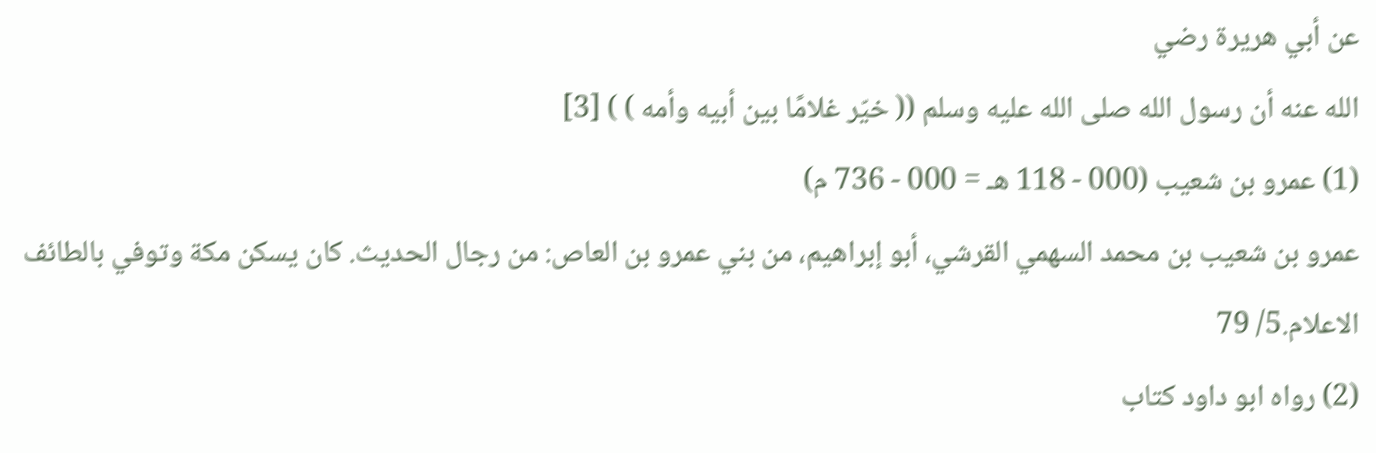عن أبي هريرة رضي
الله عنه أن رسول الله صلى الله عليه وسلم (( خيّر غلامًا بين أبيه وأمه ) ) [3]
(1) عمرو بن شعيب (000 - 118 هـ = 000 - 736 م)
عمرو بن شعيب بن محمد السهمي القرشي، أبو إبراهيم، من بني عمرو بن العاص: من رجال الحديث. كان يسكن مكة وتوفي بالطائف الاعلام.5/ 79
(2) رواه ابو داود كتاب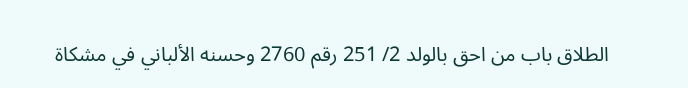الطلاق باب من احق بالولد 2/ 251 رقم 2760 وحسنه الألباني في مشكاة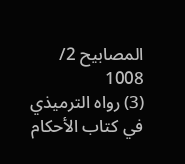المصابيح 2/ 1008
(3) رواه الترميذي في كتاب الأحكام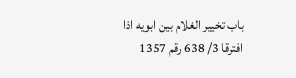باب تخيير الغلام بين ابويه اذا افترقا 3/ 638 رقم 1357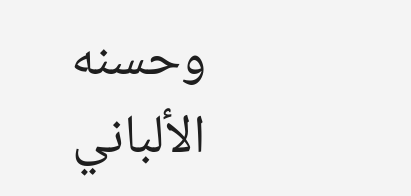وحسنه الألباني